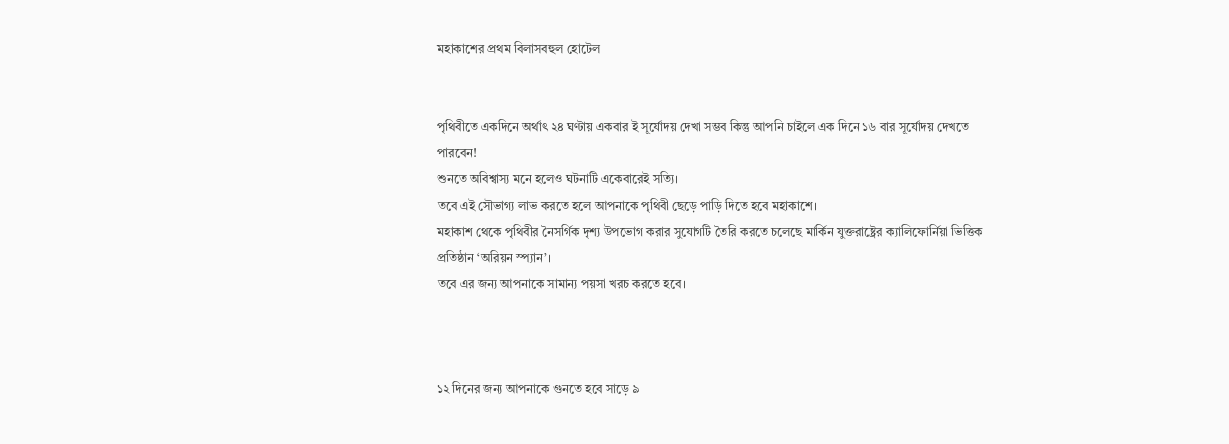মহাকাশের প্রথম বিলাসবহুল হোটেল


পৃথিবীতে একদিনে অর্থাৎ ২৪ ঘণ্টায় একবার ই সূর্যোদয় দেখা সম্ভব কিন্তু আপনি চাইলে এক দিনে ১৬ বার সূর্যোদয় দেখতে পারবেন!
শুনতে অবিশ্বাস্য মনে হলেও ঘটনাটি একেবারেই সত্যি।
তবে এই সৌভাগ্য লাভ করতে হলে আপনাকে পৃথিবী ছেড়ে পাড়ি দিতে হবে মহাকাশে।
মহাকাশ থেকে পৃথিবীর নৈসর্গিক দৃশ্য উপভোগ করার সুযোগটি তৈরি করতে চলেছে মার্কিন যুক্তরাষ্ট্রের ক্যালিফোর্নিয়া ভিত্তিক প্রতিষ্ঠান ‘অরিয়ন স্প্যান’।
তবে এর জন্য আপনাকে সামান্য পয়সা খরচ করতে হবে।



১২ দিনের জন্য আপনাকে গুনতে হবে সাড়ে ৯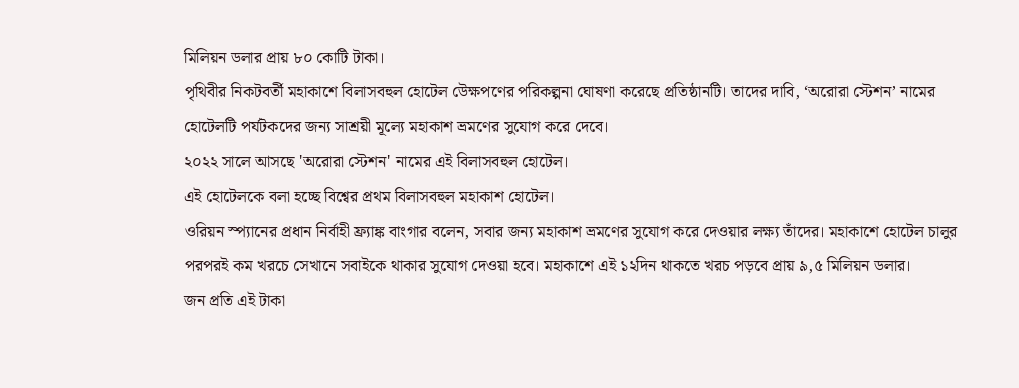মিলিয়ন ডলার প্রায় ৮০ কোটি টাকা।
পৃথিবীর নিকটবর্তী মহাকাশে বিলাসবহুল হোটেল উেক্ষপণের পরিকল্পনা ঘোষণা করেছে প্রতিষ্ঠানটি। তাদের দাবি, ‘অরোরা স্টেশন’ নামের হোটেলটি পর্যটকদের জন্য সাশ্রয়ী মূল্যে মহাকাশ ভ্রমণের সুযোগ করে দেবে।
২০২২ সালে আসছে 'অরোরা স্টেশন' নামের এই বিলাসবহুল হোটেল।
এই হোটেলকে বলা হচ্ছে বিশ্বের প্রথম বিলাসবহুল মহাকাশ হোটেল।
ওরিয়ন স্প্যানের প্রধান নির্বাহী ফ্র্যাঙ্ক বাংগার বলেন, সবার জন্য মহাকাশ ভ্রমণের সুযোগ করে দেওয়ার লক্ষ্য তাঁদের। মহাকাশে হোটেল চালুর পরপরই কম খরচে সেখানে সবাইকে থাকার সুযোগ দেওয়া হবে। মহাকাশে এই ১২দিন থাকতে খরচ পড়বে প্রায় ৯,৫ মিলিয়ন ডলার।
জন প্রতি এই টাকা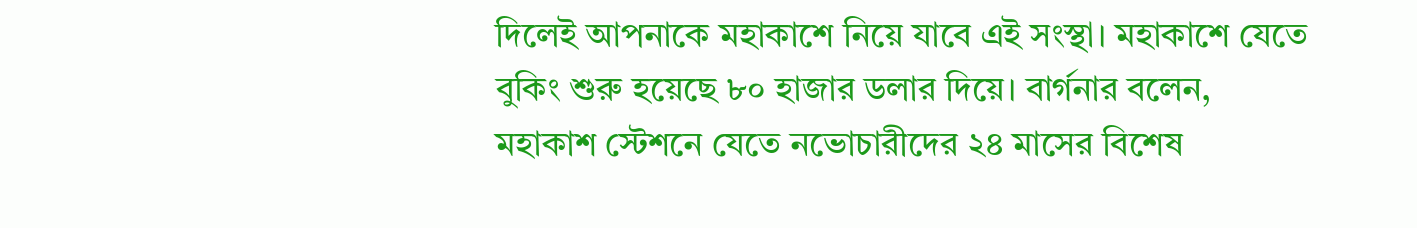দিলেই আপনাকে মহাকাশে নিয়ে যাবে এই সংস্থা। মহাকাশে যেতে বুকিং শুরু হয়েছে ৮০ হাজার ডলার দিয়ে। বার্গনার বলেন, মহাকাশ স্টেশনে যেতে নভোচারীদের ২৪ মাসের বিশেষ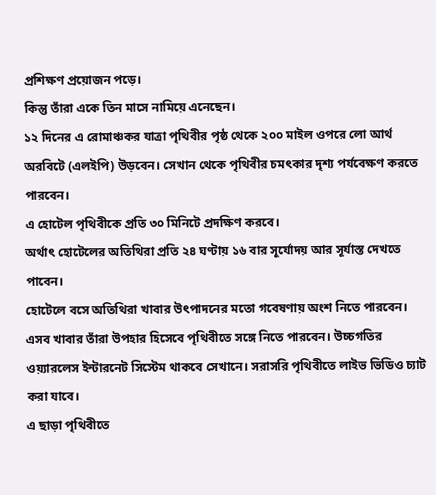প্রশিক্ষণ প্রয়োজন পড়ে।
কিন্তু তাঁরা একে তিন মাসে নামিয়ে এনেছেন।
১২ দিনের এ রোমাঞ্চকর যাত্রা পৃথিবীর পৃষ্ঠ থেকে ২০০ মাইল ওপরে লো আর্থ অরবিটে (এলইপি) উড়বেন। সেখান থেকে পৃথিবীর চমৎকার দৃশ্য পর্যবেক্ষণ করতে পারবেন।
এ হোটেল পৃথিবীকে প্রতি ৩০ মিনিটে প্রদক্ষিণ করবে।
অর্থাৎ হোটেলের অতিথিরা প্রতি ২৪ ঘণ্টায় ১৬ বার সূর্যোদয় আর সূর্যাস্ত দেখতে পাবেন।
হোটেলে বসে অতিথিরা খাবার উৎপাদনের মতো গবেষণায় অংশ নিতে পারবেন। এসব খাবার তাঁরা উপহার হিসেবে পৃথিবীতে সঙ্গে নিতে পারবেন। উচ্চগতির ওয়্যারলেস ইন্টারনেট সিস্টেম থাকবে সেখানে। সরাসরি পৃথিবীতে লাইভ ভিডিও চ্যাট করা যাবে।
এ ছাড়া পৃথিবীতে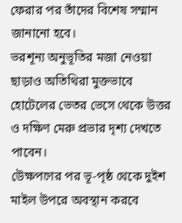ফেরার পর তাঁদের বিশেষ সম্মান জানানো হবে।
ভরশূন্য অনুভূতির মজা নেওয়া ছাড়াও অতিথিরা মুক্তভাবে হোটেলের ভেতর ভেসে থেকে উত্তর ও দক্ষিণ মেরু প্রভার দৃশ্য দেখতে পাবেন।
উেক্ষপণের পর ভূ-পৃষ্ঠ থেকে দুইশ মাইল উপরে অবস্থান করবে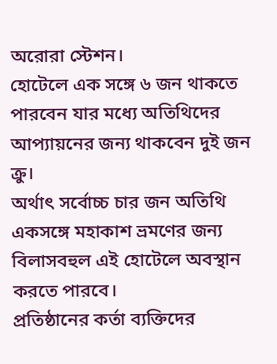অরোরা স্টেশন।
হোটেলে এক সঙ্গে ৬ জন থাকতে পারবেন যার মধ্যে অতিথিদের আপ্যায়নের জন্য থাকবেন দুই জন ক্রু।
অর্থাৎ সর্বোচ্চ চার জন অতিথি একসঙ্গে মহাকাশ ভ্রমণের জন্য বিলাসবহুল এই হোটেলে অবস্থান করতে পারবে।
প্রতিষ্ঠানের কর্তা ব্যক্তিদের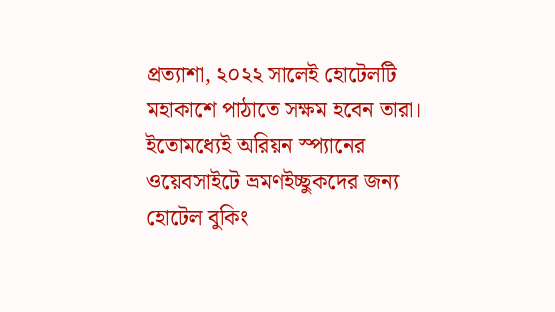প্রত্যাশা, ২০২২ সালেই হোটেলটি মহাকাশে পাঠাতে সক্ষম হবেন তারা। ইতোমধ্যেই অরিয়ন স্প্যানের ওয়েবসাইটে ভ্রমণইচ্ছুকদের জন্য হোটেল বুকিং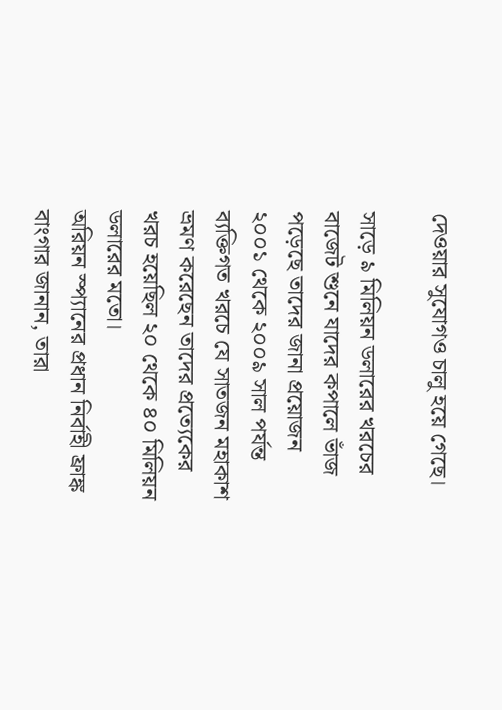দেওয়ার সুযোগও চালু হয়ে গেছে।

সাড়ে ৯ মিলিয়ন ডলারের খরচের বাজেট শুনে যাদের কপালে ভাঁজ পড়েছে তাদের জানা প্রয়োজন ২০০১ থেকে ২০০৯ সাল পর্যন্ত ব্যক্তিগত খরচে যে সাতজন মহাকাশ ভ্রমণ করেছেন তাদের প্রত্যেকের খরচ হয়েছিল ২০ থেকে ৪০ মিলিয়ন ডলারের মতো।
অরিয়ন স্প্যানের প্রধান নির্বাহী ফ্রাঙ্ক বাংগার জানান, তারা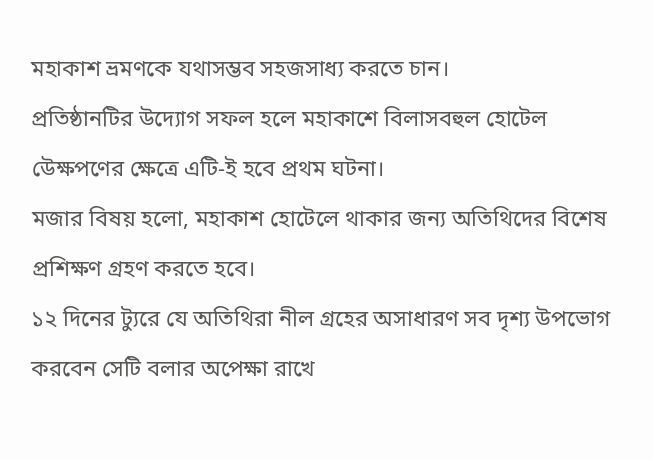মহাকাশ ভ্রমণকে যথাসম্ভব সহজসাধ্য করতে চান।
প্রতিষ্ঠানটির উদ্যোগ সফল হলে মহাকাশে বিলাসবহুল হোটেল উেক্ষপণের ক্ষেত্রে এটি-ই হবে প্রথম ঘটনা।
মজার বিষয় হলো, মহাকাশ হোটেলে থাকার জন্য অতিথিদের বিশেষ প্রশিক্ষণ গ্রহণ করতে হবে।
১২ দিনের ট্যুরে যে অতিথিরা নীল গ্রহের অসাধারণ সব দৃশ্য উপভোগ করবেন সেটি বলার অপেক্ষা রাখে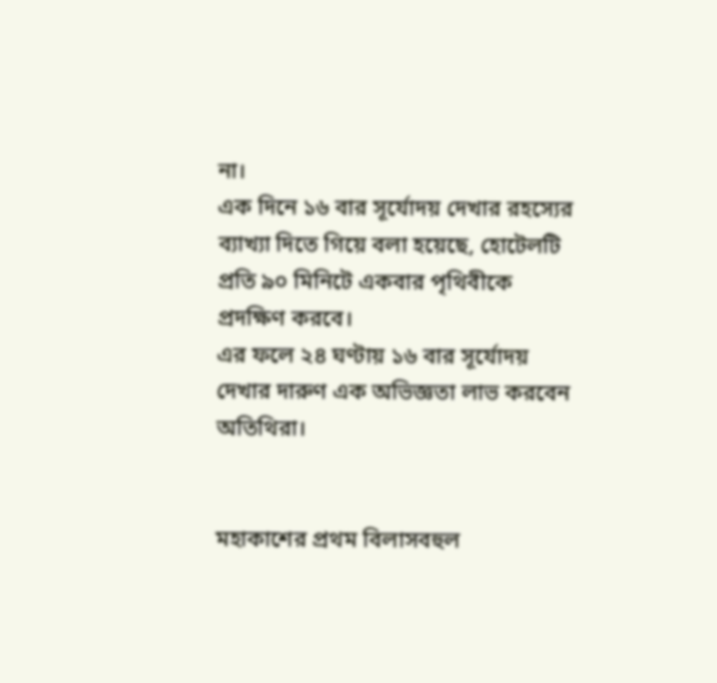না।
এক দিনে ১৬ বার সূর্যোদয় দেখার রহস্যের ব্যাখ্যা দিতে গিয়ে বলা হয়েছে, হোটেলটি প্রতি ৯০ মিনিটে একবার পৃথিবীকে প্রদক্ষিণ করবে।
এর ফলে ২৪ ঘণ্টায় ১৬ বার সূর্যোদয় দেখার দারুণ এক অভিজ্ঞতা লাভ করবেন অতিথিরা।


মহাকাশের প্রথম বিলাসবহুল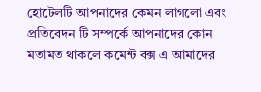হোটেলটি আপনাদের কেমন লাগলো এবং প্রতিবেদন টি সম্পর্কে আপনাদের কোন মতামত থাকলে কমেন্ট বক্স এ আমাদের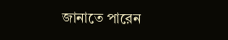জানাতে পারেন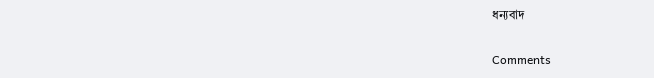ধন্যবাদ

Comments